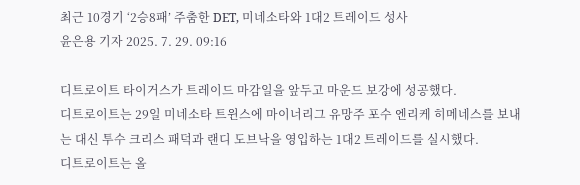최근 10경기 ‘2승8패’ 주춤한 DET, 미네소타와 1대2 트레이드 성사
윤은용 기자 2025. 7. 29. 09:16

디트로이트 타이거스가 트레이드 마감일을 앞두고 마운드 보강에 성공했다.
디트로이트는 29일 미네소타 트윈스에 마이너리그 유망주 포수 엔리케 히메네스를 보내는 대신 투수 크리스 패덕과 랜디 도브낙을 영입하는 1대2 트레이드를 실시했다.
디트로이트는 올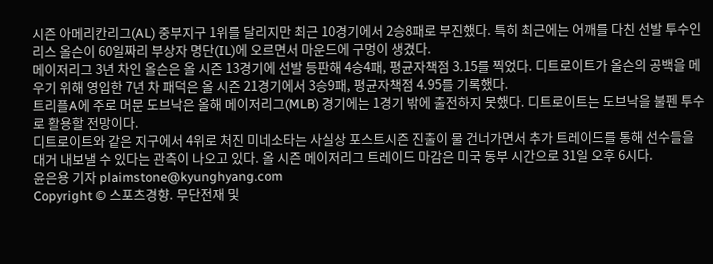시즌 아메리칸리그(AL) 중부지구 1위를 달리지만 최근 10경기에서 2승8패로 부진했다. 특히 최근에는 어깨를 다친 선발 투수인 리스 올슨이 60일짜리 부상자 명단(IL)에 오르면서 마운드에 구멍이 생겼다.
메이저리그 3년 차인 올슨은 올 시즌 13경기에 선발 등판해 4승4패, 평균자책점 3.15를 찍었다. 디트로이트가 올슨의 공백을 메우기 위해 영입한 7년 차 패덕은 올 시즌 21경기에서 3승9패, 평균자책점 4.95를 기록했다.
트리플A에 주로 머문 도브낙은 올해 메이저리그(MLB) 경기에는 1경기 밖에 출전하지 못했다. 디트로이트는 도브낙을 불펜 투수로 활용할 전망이다.
디트로이트와 같은 지구에서 4위로 처진 미네소타는 사실상 포스트시즌 진출이 물 건너가면서 추가 트레이드를 통해 선수들을 대거 내보낼 수 있다는 관측이 나오고 있다. 올 시즌 메이저리그 트레이드 마감은 미국 동부 시간으로 31일 오후 6시다.
윤은용 기자 plaimstone@kyunghyang.com
Copyright © 스포츠경향. 무단전재 및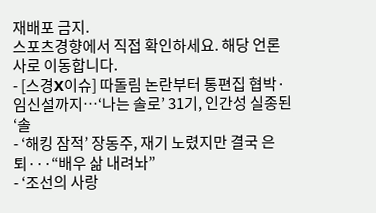재배포 금지.
스포츠경향에서 직접 확인하세요. 해당 언론사로 이동합니다.
- [스경X이슈] 따돌림 논란부터 통편집 협박·임신설까지…‘나는 솔로’ 31기, 인간성 실종된 ‘솔
- ‘해킹 잠적’ 장동주, 재기 노렸지만 결국 은퇴···“배우 삶 내려놔”
- ‘조선의 사랑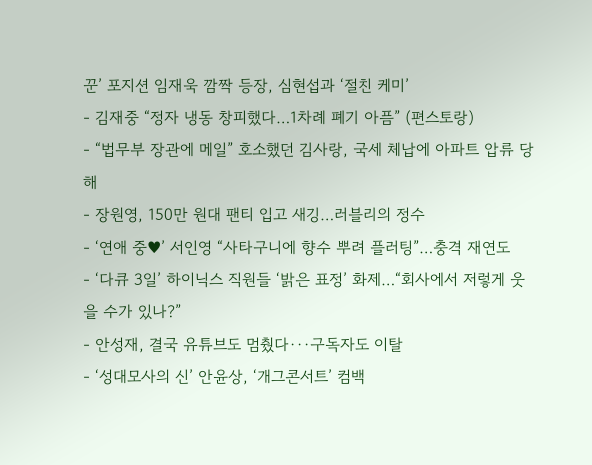꾼’ 포지션 임재욱 깜짝 등장, 심현섭과 ‘절친 케미’
- 김재중 “정자 냉동 창피했다…1차례 폐기 아픔” (편스토랑)
- “법무부 장관에 메일” 호소했던 김사랑, 국세 체납에 아파트 압류 당해
- 장원영, 150만 원대 팬티 입고 새깅…러블리의 정수
- ‘연애 중♥’ 서인영 “사타구니에 향수 뿌려 플러팅”…충격 재연도
- ‘다큐 3일’ 하이닉스 직원들 ‘밝은 표정’ 화제…“회사에서 저렇게 웃을 수가 있나?”
- 안성재, 결국 유튜브도 멈췄다···구독자도 이탈
- ‘성대모사의 신’ 안윤상, ‘개그콘서트’ 컴백